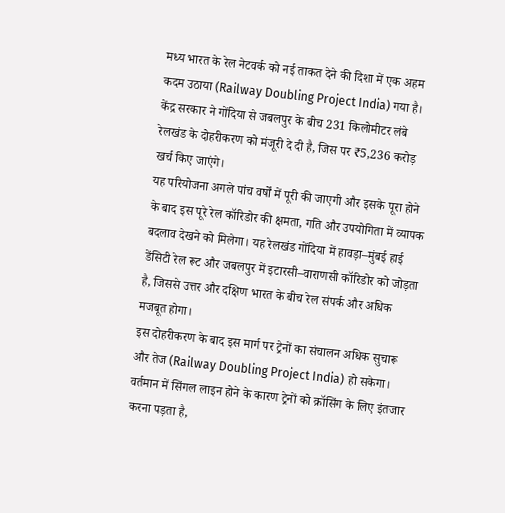मध्य भारत के रेल नेटवर्क को नई ताकत देने की दिशा में एक अहम कदम उठाया (Railway Doubling Project India) गया है। केंद्र सरकार ने गोंदिया से जबलपुर के बीच 231 किलोमीटर लंबे रेलखंड के दोहरीकरण को मंजूरी दे दी है, जिस पर ₹5,236 करोड़ खर्च किए जाएंगे।
यह परियोजना अगले पांच वर्षों में पूरी की जाएगी और इसके पूरा होने के बाद इस पूरे रेल कॉरिडोर की क्षमता, गति और उपयोगिता में व्यापक बदलाव देखने को मिलेगा। यह रेलखंड गोंदिया में हावड़ा–मुंबई हाई डेंसिटी रेल रूट और जबलपुर में इटारसी–वाराणसी कॉरिडोर को जोड़ता है, जिससे उत्तर और दक्षिण भारत के बीच रेल संपर्क और अधिक मजबूत होगा।
इस दोहरीकरण के बाद इस मार्ग पर ट्रेनों का संचालन अधिक सुचारू और तेज (Railway Doubling Project India) हो सकेगा। वर्तमान में सिंगल लाइन होने के कारण ट्रेनों को क्रॉसिंग के लिए इंतजार करना पड़ता है,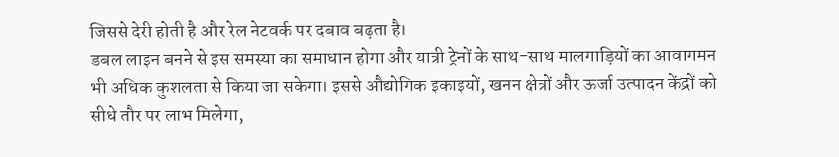जिससे देरी होती है और रेल नेटवर्क पर दबाव बढ़ता है।
डबल लाइन बनने से इस समस्या का समाधान होगा और यात्री ट्रेनों के साथ-साथ मालगाड़ियों का आवागमन भी अधिक कुशलता से किया जा सकेगा। इससे औद्योगिक इकाइयों, खनन क्षेत्रों और ऊर्जा उत्पादन केंद्रों को सीधे तौर पर लाभ मिलेगा,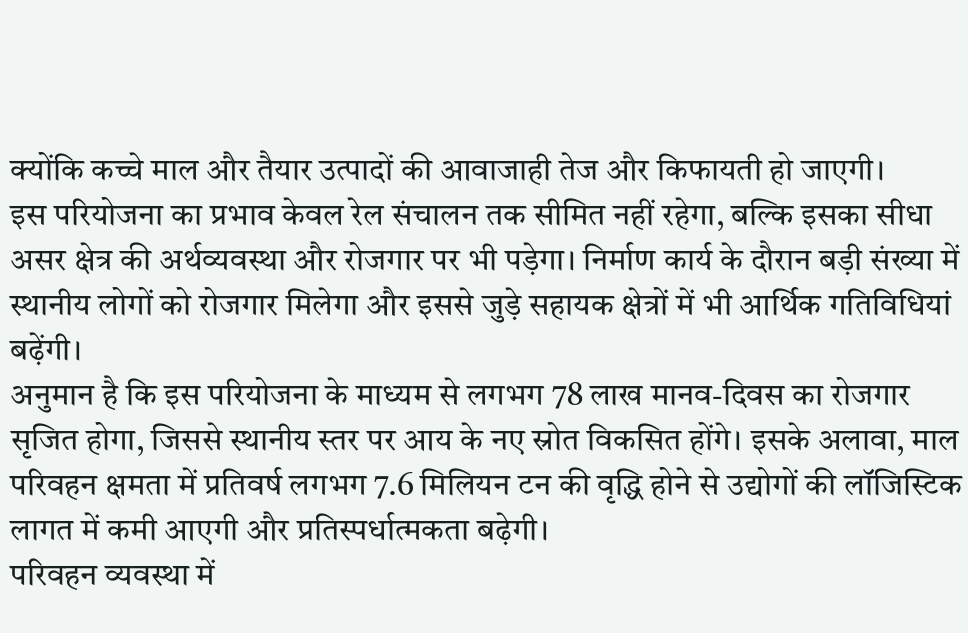क्योंकि कच्चे माल और तैयार उत्पादों की आवाजाही तेज और किफायती हो जाएगी।
इस परियोजना का प्रभाव केवल रेल संचालन तक सीमित नहीं रहेगा, बल्कि इसका सीधा असर क्षेत्र की अर्थव्यवस्था और रोजगार पर भी पड़ेगा। निर्माण कार्य के दौरान बड़ी संख्या में स्थानीय लोगों को रोजगार मिलेगा और इससे जुड़े सहायक क्षेत्रों में भी आर्थिक गतिविधियां बढ़ेंगी।
अनुमान है कि इस परियोजना के माध्यम से लगभग 78 लाख मानव-दिवस का रोजगार सृजित होगा, जिससे स्थानीय स्तर पर आय के नए स्रोत विकसित होंगे। इसके अलावा, माल परिवहन क्षमता में प्रतिवर्ष लगभग 7.6 मिलियन टन की वृद्धि होने से उद्योगों की लॉजिस्टिक लागत में कमी आएगी और प्रतिस्पर्धात्मकता बढ़ेगी।
परिवहन व्यवस्था में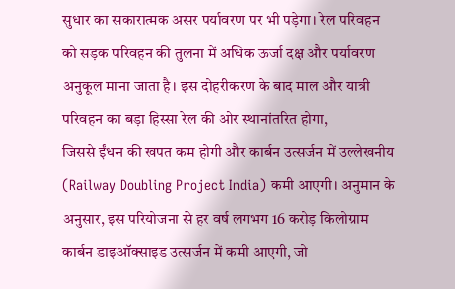सुधार का सकारात्मक असर पर्यावरण पर भी पड़ेगा। रेल परिवहन को सड़क परिवहन की तुलना में अधिक ऊर्जा दक्ष और पर्यावरण अनुकूल माना जाता है। इस दोहरीकरण के बाद माल और यात्री परिवहन का बड़ा हिस्सा रेल की ओर स्थानांतरित होगा,
जिससे ईंधन की खपत कम होगी और कार्बन उत्सर्जन में उल्लेखनीय (Railway Doubling Project India) कमी आएगी। अनुमान के अनुसार, इस परियोजना से हर वर्ष लगभग 16 करोड़ किलोग्राम कार्बन डाइऑक्साइड उत्सर्जन में कमी आएगी, जो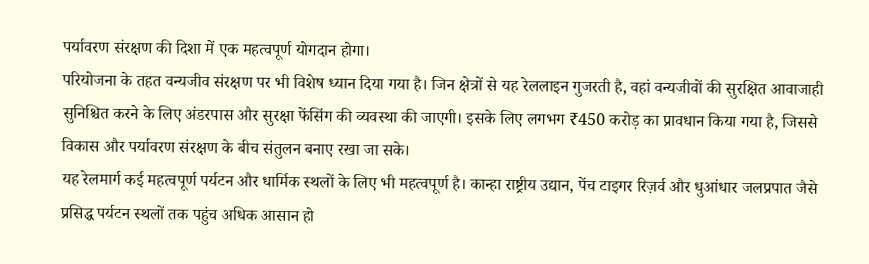पर्यावरण संरक्षण की दिशा में एक महत्वपूर्ण योगदान होगा।
परियोजना के तहत वन्यजीव संरक्षण पर भी विशेष ध्यान दिया गया है। जिन क्षेत्रों से यह रेललाइन गुजरती है, वहां वन्यजीवों की सुरक्षित आवाजाही सुनिश्चित करने के लिए अंडरपास और सुरक्षा फेंसिंग की व्यवस्था की जाएगी। इसके लिए लगभग ₹450 करोड़ का प्रावधान किया गया है, जिससे विकास और पर्यावरण संरक्षण के बीच संतुलन बनाए रखा जा सके।
यह रेलमार्ग कई महत्वपूर्ण पर्यटन और धार्मिक स्थलों के लिए भी महत्वपूर्ण है। कान्हा राष्ट्रीय उद्यान, पेंच टाइगर रिज़र्व और धुआंधार जलप्रपात जैसे प्रसिद्ध पर्यटन स्थलों तक पहुंच अधिक आसान हो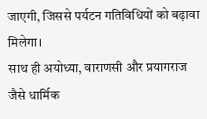जाएगी, जिससे पर्यटन गतिविधियों को बढ़ावा मिलेगा।
साथ ही अयोध्या, वाराणसी और प्रयागराज जैसे धार्मिक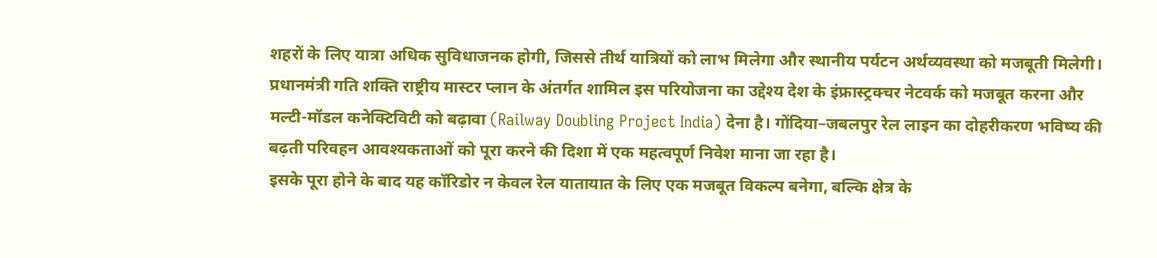शहरों के लिए यात्रा अधिक सुविधाजनक होगी, जिससे तीर्थ यात्रियों को लाभ मिलेगा और स्थानीय पर्यटन अर्थव्यवस्था को मजबूती मिलेगी।
प्रधानमंत्री गति शक्ति राष्ट्रीय मास्टर प्लान के अंतर्गत शामिल इस परियोजना का उद्देश्य देश के इंफ्रास्ट्रक्चर नेटवर्क को मजबूत करना और मल्टी-मॉडल कनेक्टिविटी को बढ़ावा (Railway Doubling Project India) देना है। गोंदिया–जबलपुर रेल लाइन का दोहरीकरण भविष्य की बढ़ती परिवहन आवश्यकताओं को पूरा करने की दिशा में एक महत्वपूर्ण निवेश माना जा रहा है।
इसके पूरा होने के बाद यह कॉरिडोर न केवल रेल यातायात के लिए एक मजबूत विकल्प बनेगा, बल्कि क्षेत्र के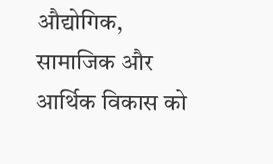औद्योगिक, सामाजिक और आर्थिक विकास को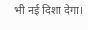भी नई दिशा देगा।